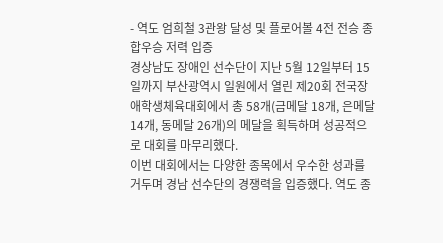- 역도 엄희철 3관왕 달성 및 플로어볼 4전 전승 종합우승 저력 입증
경상남도 장애인 선수단이 지난 5월 12일부터 15일까지 부산광역시 일원에서 열린 제20회 전국장애학생체육대회에서 총 58개(금메달 18개, 은메달 14개, 동메달 26개)의 메달을 획득하며 성공적으로 대회를 마무리했다.
이번 대회에서는 다양한 종목에서 우수한 성과를 거두며 경남 선수단의 경쟁력을 입증했다. 역도 종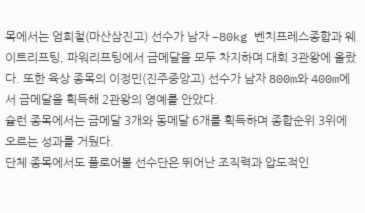목에서는 엄희철(마산삼진고) 선수가 남자 –80kg 벤치프레스종합과 웨이트리프팅, 파워리프팅에서 금메달을 모두 차지하며 대회 3관왕에 올랐다. 또한 육상 종목의 이정민(진주중앙고) 선수가 남자 800m와 400m에서 금메달을 획득해 2관왕의 영예를 안았다.
슐런 종목에서는 금메달 3개와 동메달 6개를 획득하며 종합순위 3위에 오르는 성과를 거뒀다.
단체 종목에서도 플로어볼 선수단은 뛰어난 조직력과 압도적인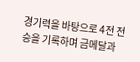경기력을 바탕으로 4전 전승을 기록하며 금메달과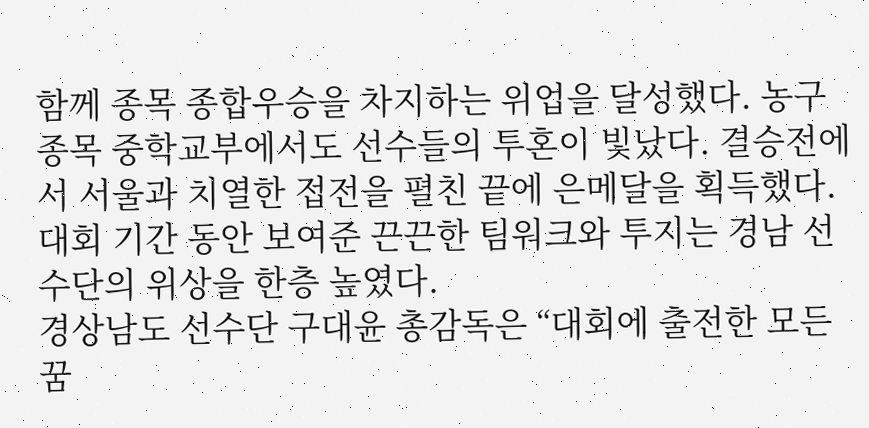함께 종목 종합우승을 차지하는 위업을 달성했다. 농구 종목 중학교부에서도 선수들의 투혼이 빛났다. 결승전에서 서울과 치열한 접전을 펼친 끝에 은메달을 획득했다. 대회 기간 동안 보여준 끈끈한 팀워크와 투지는 경남 선수단의 위상을 한층 높였다.
경상남도 선수단 구대윤 총감독은 “대회에 출전한 모든 꿈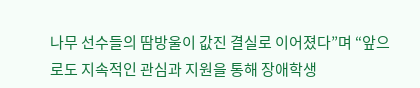나무 선수들의 땀방울이 값진 결실로 이어졌다”며 “앞으로도 지속적인 관심과 지원을 통해 장애학생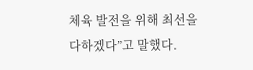체육 발전을 위해 최선을 다하겠다”고 말했다.